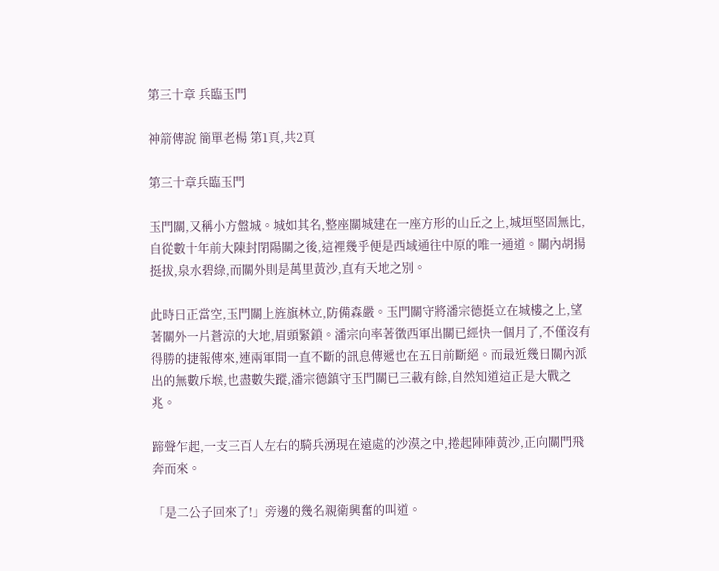第三十章 兵臨玉門

神箭傳說 簡單老楊 第1頁,共2頁

第三十章兵臨玉門

玉門關,又稱小方盤城。城如其名,整座關城建在一座方形的山丘之上,城垣堅固無比,自從數十年前大陳封閉陽關之後,這裡幾乎便是西域通往中原的唯一通道。關內胡揚挺拔,泉水碧綠,而關外則是萬里黃沙,直有天地之別。

此時日正當空,玉門關上旌旗林立,防備森嚴。玉門關守將潘宗德挺立在城樓之上,望著關外一片蒼涼的大地,眉頭緊鎖。潘宗向率著徵西軍出關已經快一個月了,不僅沒有得勝的捷報傳來,連兩軍間一直不斷的訊息傳遞也在五日前斷絕。而最近幾日關內派出的無數斥堠,也盡數失蹤,潘宗德鎮守玉門關已三載有餘,自然知道這正是大戰之兆。

蹄聲乍起,一支三百人左右的騎兵湧現在遠處的沙漠之中,捲起陣陣黃沙,正向關門飛奔而來。

「是二公子回來了!」旁邊的幾名親衛興奮的叫道。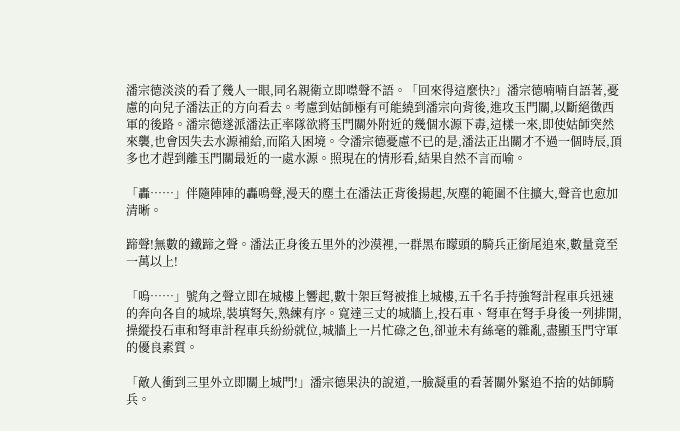潘宗德淡淡的看了幾人一眼,同名親衛立即噤聲不語。「回來得這麼快?」潘宗德喃喃自語著,憂慮的向兒子潘法正的方向看去。考慮到姑師極有可能繞到潘宗向背後,進攻玉門關,以斷絕徵西軍的後路。潘宗德遂派潘法正率隊欲將玉門關外附近的幾個水源下毒,這樣一來,即使姑師突然來襲,也會因失去水源補給,而陷入困境。令潘宗德憂慮不已的是,潘法正出關才不過一個時辰,頂多也才趕到離玉門關最近的一處水源。照現在的情形看,結果自然不言而喻。

「轟……」伴隨陣陣的轟鳴聲,漫天的塵土在潘法正背後揚起,灰塵的範圍不住擴大,聲音也愈加清晰。

蹄聲!無數的鐵蹄之聲。潘法正身後五里外的沙漠裡,一群黑布矇頭的騎兵正銜尾追來,數量竟至一萬以上!

「嗚……」號角之聲立即在城樓上響起,數十架巨弩被推上城樓,五千名手持強弩計程車兵迅速的奔向各自的城垛,裝填弩矢,熟練有序。寬達三丈的城牆上,投石車、弩車在弩手身後一列排開,操縱投石車和弩車計程車兵紛紛就位,城牆上一片忙碌之色,卻並未有絲毫的雜亂,盡顯玉門守軍的優良素質。

「敵人衝到三里外立即關上城門!」潘宗德果決的說道,一臉凝重的看著關外緊追不捨的姑師騎兵。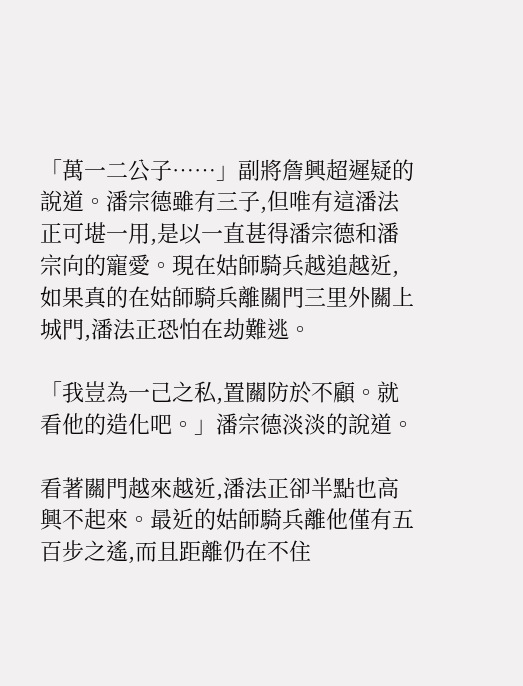「萬一二公子……」副將詹興超遲疑的說道。潘宗德雖有三子,但唯有這潘法正可堪一用,是以一直甚得潘宗德和潘宗向的寵愛。現在姑師騎兵越追越近,如果真的在姑師騎兵離關門三里外關上城門,潘法正恐怕在劫難逃。

「我豈為一己之私,置關防於不顧。就看他的造化吧。」潘宗德淡淡的說道。

看著關門越來越近,潘法正卻半點也高興不起來。最近的姑師騎兵離他僅有五百步之遙,而且距離仍在不住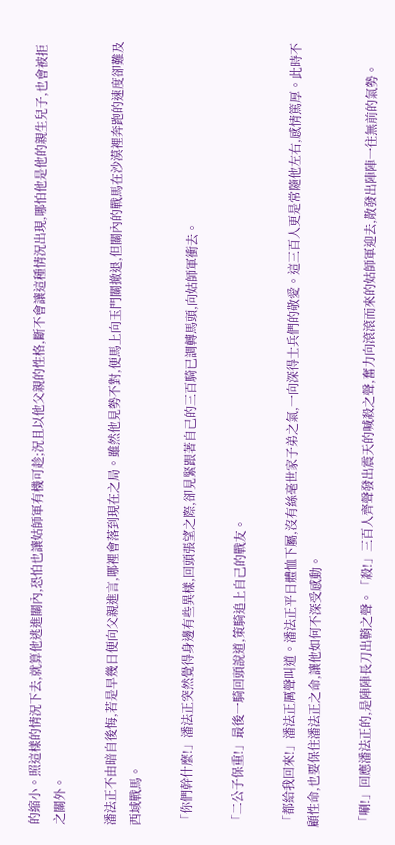的縮小。照這樣的情況下去,就算他逃進關內,恐怕也讓姑師軍有機可趁;況且以他父親的性格,斷不會讓這種情況出現,哪怕他是他的親生兒子,也會被拒之關外。

潘法正不由暗自後悔,若是早幾日便向父親進言,哪裡會落到現在之局。雖然他見勢不對,便馬上向玉門關撤退,但關內的戰馬在沙漠裡奔跑的速度卻難及西域戰馬。

「你們幹什麼!」潘法正突然覺得身邊有些異樣,回頭張望之際,卻見緊跟著自己的三百騎已調轉馬頭,向姑師軍衝去。

「二公子保重!」最後一騎回頭說道,策騎追上自己的戰友。

「都給我回來!」潘法正厲聲叫道。潘法正平日體恤下屬,沒有絲毫世家子弟之氣,一向深得士兵們的敬愛。這三百人更是常隨他左右,感情篤厚。此時不顧性命,也要保住潘法正之命,讓他如何不深受感動。

「唰!」回應潘法正的,是陣陣長刀出鞘之聲。「殺!」三百人齊聲發出震天的喊殺之聲,奮力向滾滾而來的姑師軍迎去,散發出陣陣一往無前的氣勢。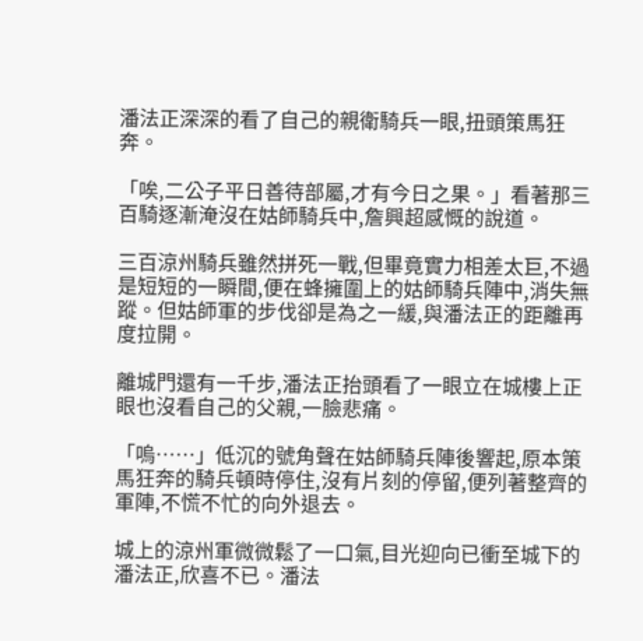潘法正深深的看了自己的親衛騎兵一眼,扭頭策馬狂奔。

「唉,二公子平日善待部屬,才有今日之果。」看著那三百騎逐漸淹沒在姑師騎兵中,詹興超感慨的說道。

三百涼州騎兵雖然拼死一戰,但畢竟實力相差太巨,不過是短短的一瞬間,便在蜂擁圍上的姑師騎兵陣中,消失無蹤。但姑師軍的步伐卻是為之一緩,與潘法正的距離再度拉開。

離城門還有一千步,潘法正抬頭看了一眼立在城樓上正眼也沒看自己的父親,一臉悲痛。

「嗚……」低沉的號角聲在姑師騎兵陣後響起,原本策馬狂奔的騎兵頓時停住,沒有片刻的停留,便列著整齊的軍陣,不慌不忙的向外退去。

城上的涼州軍微微鬆了一口氣,目光迎向已衝至城下的潘法正,欣喜不已。潘法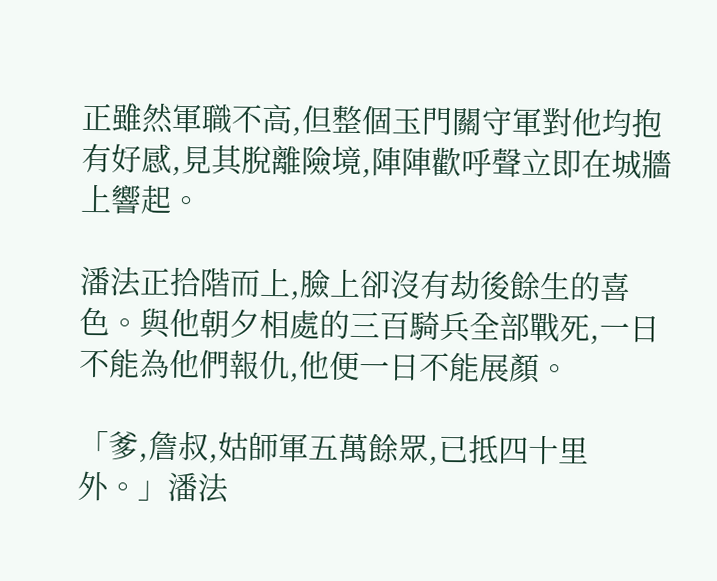正雖然軍職不高,但整個玉門關守軍對他均抱有好感,見其脫離險境,陣陣歡呼聲立即在城牆上響起。

潘法正拾階而上,臉上卻沒有劫後餘生的喜色。與他朝夕相處的三百騎兵全部戰死,一日不能為他們報仇,他便一日不能展顏。

「爹,詹叔,姑師軍五萬餘眾,已抵四十里外。」潘法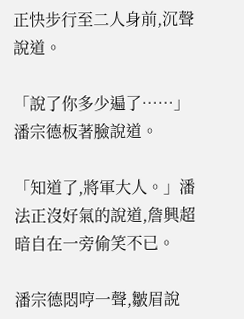正快步行至二人身前,沉聲說道。

「說了你多少遍了……」潘宗德板著臉說道。

「知道了,將軍大人。」潘法正沒好氣的說道,詹興超暗自在一旁偷笑不已。

潘宗德悶哼一聲,皺眉說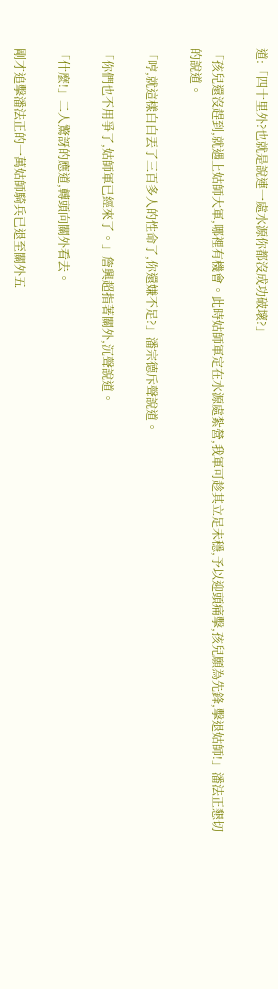道:「四十里外?也就是說連一處水源你都沒成功破壞?」

「孩兒還沒趕到,就遇上姑師大軍,哪裡有機會。此時姑師軍定在水源處紮營,我軍可趁其立足未穩,予以迎頭痛擊,孩兒願為先鋒,擊退姑師!」潘法正懇切的說道。

「哼,就這樣白白丟了三百多人的性命了,你還嫌不足?」潘宗德斥聲說道。

「你們也不用爭了,姑師軍已經來了。」詹興超指著關外,沉聲說道。

「什麼!」二人驚訝的應道,轉頭向關外看去。

剛才追擊潘法正的一萬姑師騎兵已退至關外五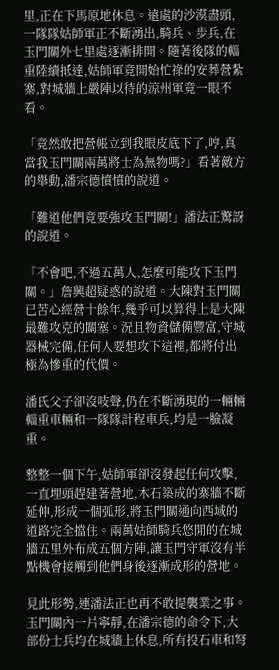里,正在下馬原地休息。遠處的沙漠盡頭,一隊隊姑師軍正不斷湧出,騎兵、步兵,在玉門關外七里處逐漸排開。隨著後隊的輜重陸續抵達,姑師軍竟開始忙祿的安葬營紮寨,對城牆上嚴陣以待的涼州軍竟一眼不看。

「竟然敢把營帳立到我眼皮底下了,哼,真當我玉門關兩萬將士為無物嗎?」看著敵方的舉動,潘宗德憤憤的說道。

「難道他們竟要強攻玉門關!」潘法正驚訝的說道。

「不會吧,不過五萬人,怎麼可能攻下玉門關。」詹興超疑惑的說道。大陳對玉門關已苦心經營十餘年,幾乎可以算得上是大陳最難攻克的關塞。況且物資儲備豐富,守城器械完備,任何人要想攻下這裡,都將付出極為慘重的代價。

潘氏父子卻沒吱聲,仍在不斷湧現的一輛輛輜重車輛和一隊隊計程車兵,均是一臉凝重。

整整一個下午,姑師軍卻沒發起任何攻擊,一直埋頭趕建著營地,木石築成的寨牆不斷延伸,形成一個弧形,將玉門關通向西域的道路完全擋住。兩萬姑師騎兵悠閒的在城牆五里外布成五個方陣,讓玉門守軍沒有半點機會接觸到他們身後逐漸成形的營地。

見此形勢,連潘法正也再不敢提襲業之事。玉門關內一片寧靜,在潘宗德的命令下,大部份士兵均在城牆上休息,所有投石車和弩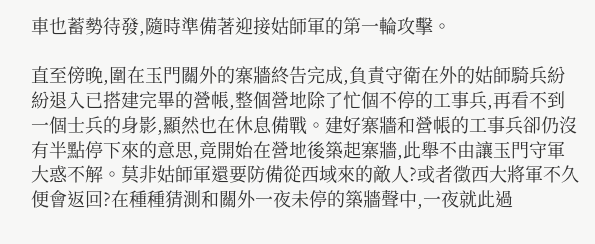車也蓄勢待發,隨時準備著迎接姑師軍的第一輪攻擊。

直至傍晚,圍在玉門關外的寨牆終告完成,負責守衛在外的姑師騎兵紛紛退入已搭建完畢的營帳,整個營地除了忙個不停的工事兵,再看不到一個士兵的身影,顯然也在休息備戰。建好寨牆和營帳的工事兵卻仍沒有半點停下來的意思,竟開始在營地後築起寨牆,此舉不由讓玉門守軍大惑不解。莫非姑師軍還要防備從西域來的敵人?或者徵西大將軍不久便會返回?在種種猜測和關外一夜未停的築牆聲中,一夜就此過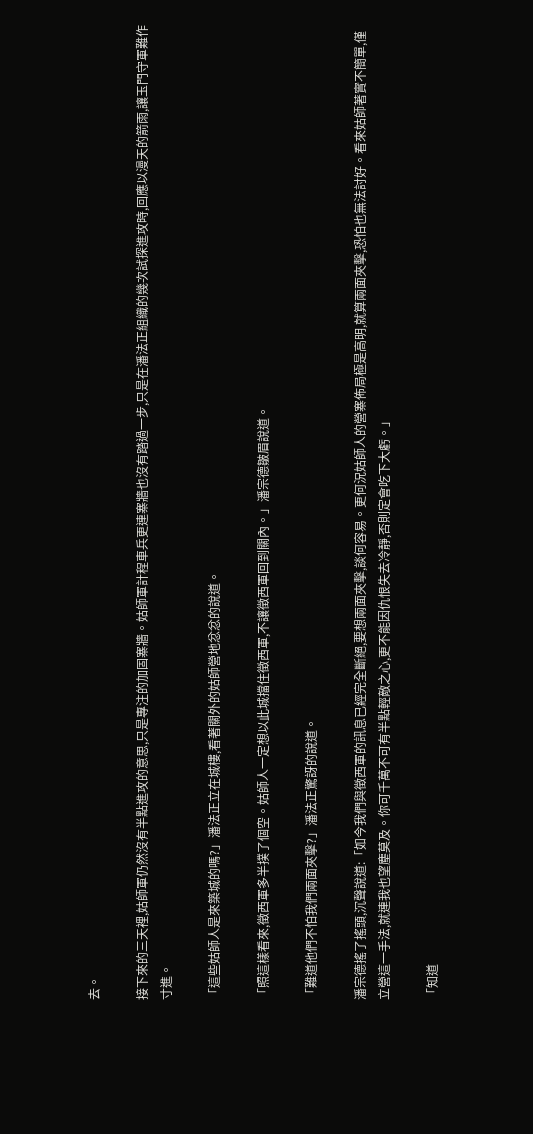去。

接下來的三天裡,姑師軍仍然沒有半點進攻的意思,只是專注的加固寨牆。姑師軍計程車兵更連寨牆也沒有踏過一步,只是在潘法正組織的幾次試探進攻時,回應以漫天的箭雨,讓玉門守軍難作寸進。

「這些姑師人是來築城的嗎?」潘法正立在城樓,看著關外的姑師營地忿忿的說道。

「照這樣看來,徵西軍多半撲了個空。姑師人一定想以此城擋住徵西軍,不讓徵西軍回到關內。」潘宗德皺眉說道。

「難道他們不怕我們兩面夾擊?」潘法正驚訝的說道。

潘宗德搖了搖頭,沉聲說道:「如今我們與徵西軍的訊息已經完全斷絕,要想兩面夾擊,談何容易。更何況姑師人的營寨佈局極是高明,就算兩面夾擊,恐怕也無法討好。看來姑師著實不簡單,僅立營這一手法,就連我也望塵莫及。你可千萬不可有半點輕敵之心,更不能因仇恨失去冷靜,否則定會吃下大虧。」

「知道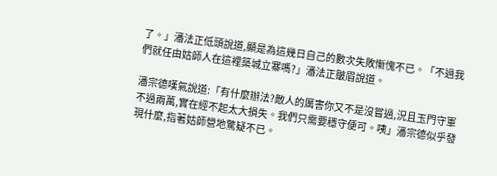了。」潘法正低頭說道,顯是為這幾日自己的數次失敗慚愧不已。「不過我們就任由姑師人在這裡築城立寨嗎?」潘法正皺眉說道。

潘宗德嘆氣說道:「有什麼辦法?敵人的厲害你又不是沒嘗過,況且玉門守軍不過兩萬,實在經不起太大損失。我們只需要穩守便可。咦」潘宗德似乎發現什麼,指著姑師營地驚疑不已。